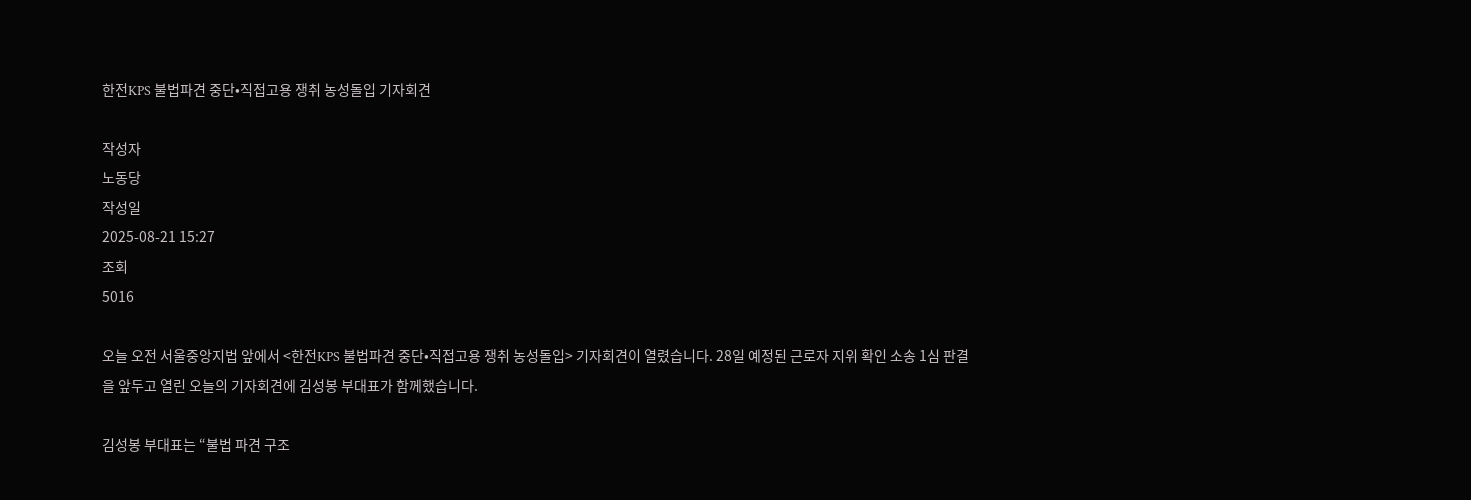한전KPS 불법파견 중단•직접고용 쟁취 농성돌입 기자회견

작성자
노동당
작성일
2025-08-21 15:27
조회
5016

오늘 오전 서울중앙지법 앞에서 <한전KPS 불법파견 중단•직접고용 쟁취 농성돌입> 기자회견이 열렸습니다. 28일 예정된 근로자 지위 확인 소송 1심 판결을 앞두고 열린 오늘의 기자회견에 김성봉 부대표가 함께했습니다.

김성봉 부대표는 “불법 파견 구조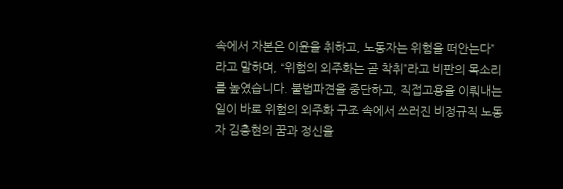속에서 자본은 이윤을 취하고, 노동자는 위험을 떠안는다”라고 말하며, “위험의 외주화는 곧 착취”라고 비판의 목소리를 높였습니다. 불법파견을 중단하고, 직접고용을 이뤄내는 일이 바로 위험의 외주화 구조 속에서 쓰러진 비정규직 노동자 김충현의 꿈과 정신을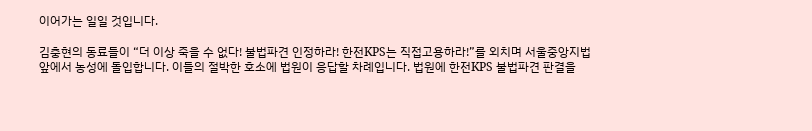이어가는 일일 것입니다.

김충현의 동료들이 “더 이상 죽을 수 없다! 불법파견 인정하라! 한전KPS는 직접고용하라!”를 외치며 서울중앙지법 앞에서 농성에 돌입합니다. 이들의 절박한 호소에 법원이 응답할 차례입니다. 법원에 한전KPS 불법파견 판결을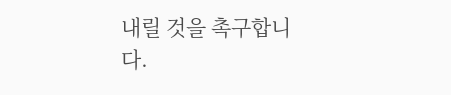내릴 것을 촉구합니다.